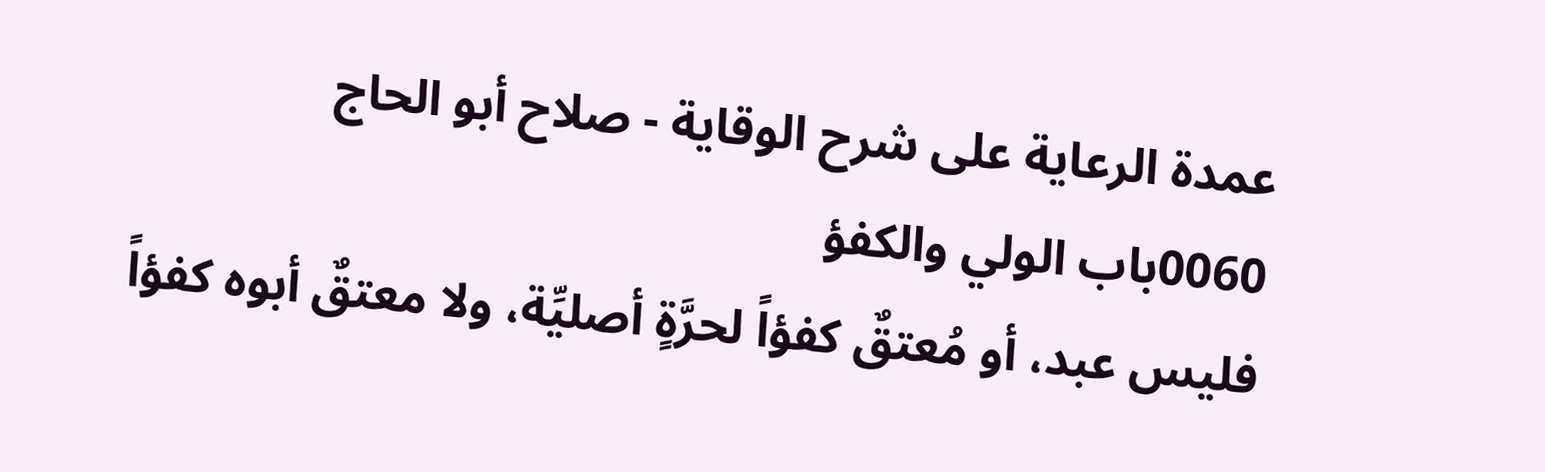عمدة الرعاية على شرح الوقاية - صلاح أبو الحاج
0060باب الولي والكفؤ
فليس عبد، أو مُعتقٌ كفؤاً لحرَّةٍ أصليِّة، ولا معتقٌ أبوه كفؤاً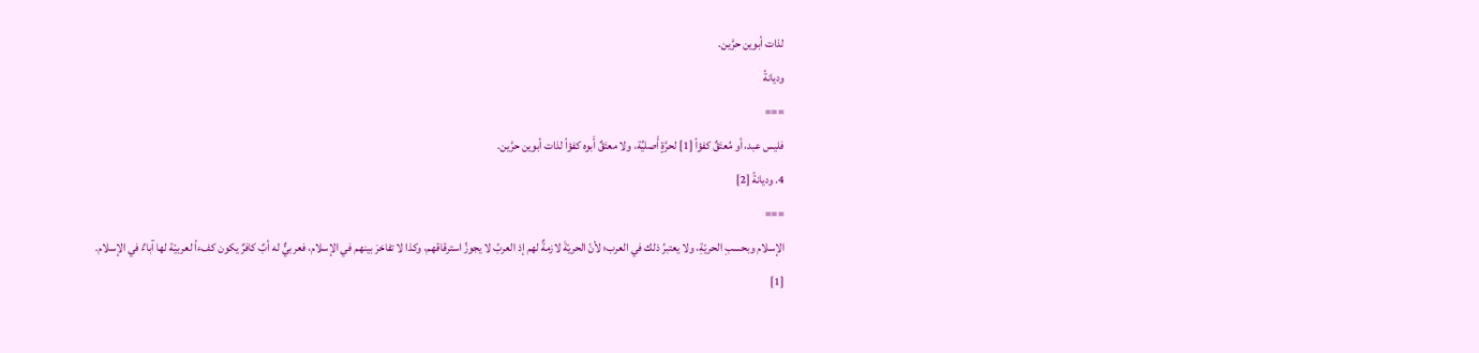لذات أبوين حرَّين.
وديانةً
===
فليس عبد، أو مُعتَقٌ كفؤاً [1] لحرَّةٍ أَصليِّة، ولا معتَقٌ أَبوه كفؤاً لذات أبوين حرَّين.
4. وديانةً [2]
===
الإسلام وبحسبِ الحريّةِ، ولا يعتبرُ ذلك في العرب؛ لأنّ الحريّةَ لازمةٌ لهم إذ العربُ لا يجوزُ استرقاقهم، وكذا لا تفاخرَ بينهم في الإسلام، فعربيٌّ له أبٌ كافرٌ يكون كفءاً لعربيّة لها آباءٌ في الإسلام.
[1]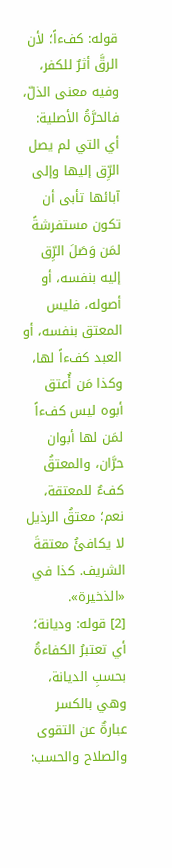قوله: كفءاً؛ لأن الرقَّ أثرٌ للكفر، وفيه معنى الذلّ، فالحرَّةُ الأصلية: أي التي لم يصل الرِّق إليها وإلى آبائها تأبى أن تكون مستفرشةً لمَن وَصَلَ الرِّق إليه بنفسه، أو أصوله، فليس المعتق بنفسه، أو العبد كفءاً لها، وكذا مَن أُعتق أبوه ليس كفءاً لمَن لها أبوان حرَّان، والمعتقُ كفءٌ للمعتقة، نعم؛ معتقُ الرذيل لا يكافئُ معتقةَ الشريف. كذا في «الذخيرة».
[2] قوله: وديانة؛ أي تعتبرُ الكفاءةُ بحسبِ الديانة، وهي بالكسر عبارةٌ عن التقوى والصلاح والحسب: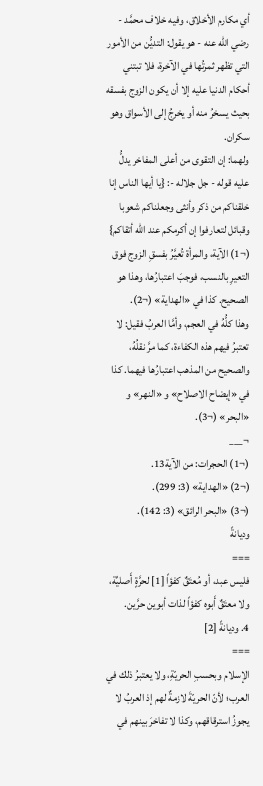أي مكارم الأخلاق، وفيه خلاف محمَّد - رضي الله عنه - هو يقول: التديُّن من الأمور التي تظهر ثمرتُها في الآخرة، فلا تبتني أحكام الدنيا عليه إلا أن يكون الزوج بفسقه بحيث يسخرُ منه أو يخرجُ إلى الأسواق وهو سكران.
ولهما: إن التقوى من أعلى المفاخر يدلُّ عليه قوله - جل جلاله -: {يا أيها الناس إنا خلقناكم من ذكر وأنثى وجعلناكم شعوبا وقبائل لتعارفوا إن أكرمكم عند الله أتقاكم} (¬1) الآية، والمرأة تُعيَّرُ بفسقِ الزوج فوق التعيرِ بالنسب، فوجبَ اعتبارُها، وهذا هو الصحيح. كذا في «الهداية» (¬2).
وهذا كلُّهُ في العجم، وأمَّا العربُ فقيل: لا تعتبرُ فيهم هذه الكفاءة، كما مرَّ نقلُهُ، والصحيح من المذهب اعتبارُها فيهما. كذا في «إيضاح الاصلاح» و «النهر» و «البحر» (¬3).
¬___
(¬1) الحجرات: من الآية13.
(¬2) «الهداية» (3: 299).
(¬3) «البحر الرائق» (3: 142).
وديانةً
===
فليس عبد، أو مُعتَقٌ كفؤاً [1] لحرَّةٍ أَصليِّة، ولا معتَقٌ أَبوه كفؤاً لذات أبوين حرَّين.
4. وديانةً [2]
===
الإسلام وبحسبِ الحريّةِ، ولا يعتبرُ ذلك في العرب؛ لأنّ الحريّةَ لازمةٌ لهم إذ العربُ لا يجوزُ استرقاقهم، وكذا لا تفاخرَ بينهم في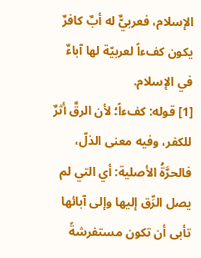الإسلام، فعربيٌّ له أبٌ كافرٌ يكون كفءاً لعربيّة لها آباءٌ في الإسلام.
[1] قوله: كفءاً؛ لأن الرقَّ أثرٌ للكفر، وفيه معنى الذلّ، فالحرَّةُ الأصلية: أي التي لم يصل الرِّق إليها وإلى آبائها تأبى أن تكون مستفرشةً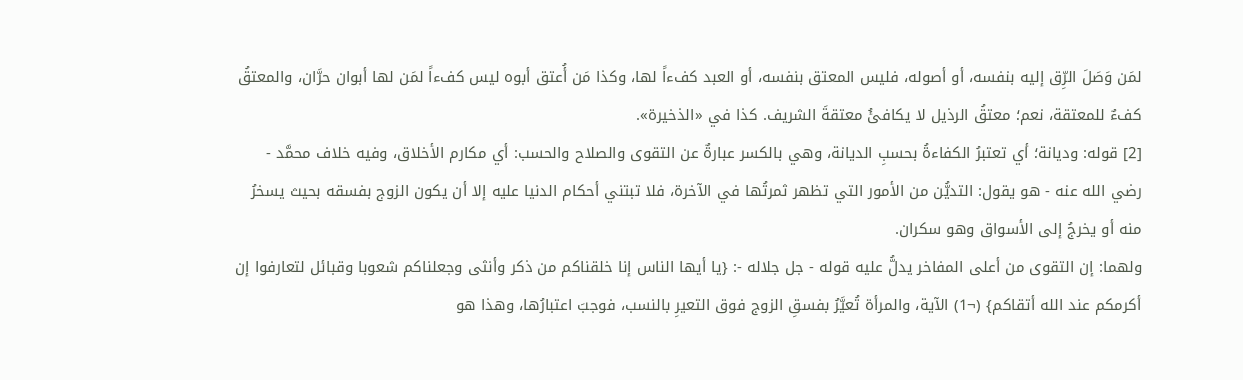لمَن وَصَلَ الرِّق إليه بنفسه، أو أصوله، فليس المعتق بنفسه، أو العبد كفءاً لها، وكذا مَن أُعتق أبوه ليس كفءاً لمَن لها أبوان حرَّان، والمعتقُ كفءٌ للمعتقة، نعم؛ معتقُ الرذيل لا يكافئُ معتقةَ الشريف. كذا في «الذخيرة».
[2] قوله: وديانة؛ أي تعتبرُ الكفاءةُ بحسبِ الديانة، وهي بالكسر عبارةٌ عن التقوى والصلاح والحسب: أي مكارم الأخلاق، وفيه خلاف محمَّد - رضي الله عنه - هو يقول: التديُّن من الأمور التي تظهر ثمرتُها في الآخرة، فلا تبتني أحكام الدنيا عليه إلا أن يكون الزوج بفسقه بحيث يسخرُ منه أو يخرجُ إلى الأسواق وهو سكران.
ولهما: إن التقوى من أعلى المفاخر يدلُّ عليه قوله - جل جلاله -: {يا أيها الناس إنا خلقناكم من ذكر وأنثى وجعلناكم شعوبا وقبائل لتعارفوا إن أكرمكم عند الله أتقاكم} (¬1) الآية، والمرأة تُعيَّرُ بفسقِ الزوج فوق التعيرِ بالنسب، فوجبَ اعتبارُها، وهذا هو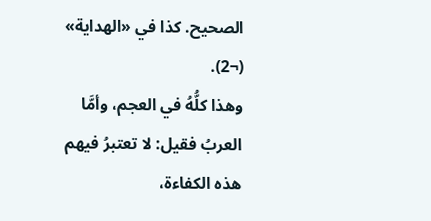الصحيح. كذا في «الهداية» (¬2).
وهذا كلُّهُ في العجم، وأمَّا العربُ فقيل: لا تعتبرُ فيهم هذه الكفاءة،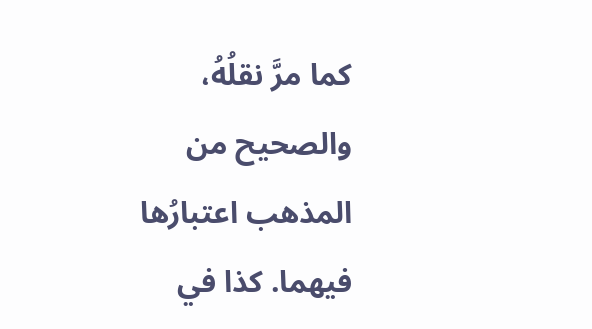كما مرَّ نقلُهُ، والصحيح من المذهب اعتبارُها فيهما. كذا في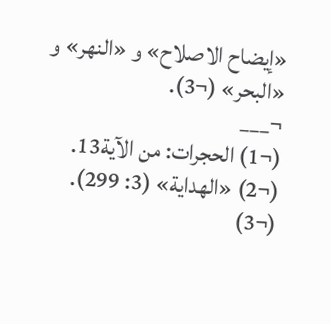«إيضاح الاصلاح» و «النهر» و «البحر» (¬3).
¬___
(¬1) الحجرات: من الآية13.
(¬2) «الهداية» (3: 299).
(¬3)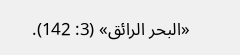«البحر الرائق» (3: 142).